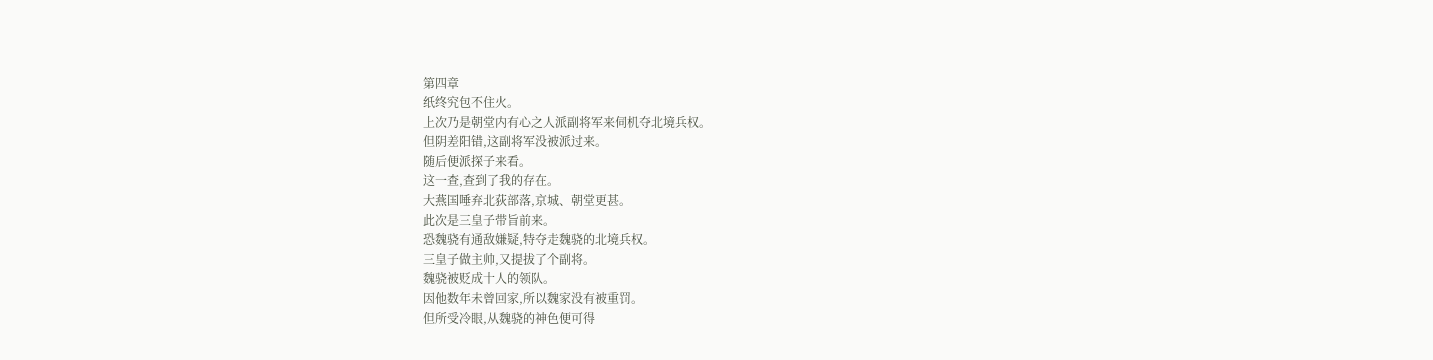第四章
纸终究包不住火。
上次乃是朝堂内有心之人派副将军来伺机夺北境兵权。
但阴差阳错,这副将军没被派过来。
随后便派探子来看。
这一查,查到了我的存在。
大燕国唾弃北荻部落,京城、朝堂更甚。
此次是三皇子带旨前来。
恐魏骁有通敌嫌疑,特夺走魏骁的北境兵权。
三皇子做主帅,又提拔了个副将。
魏骁被贬成十人的领队。
因他数年未曾回家,所以魏家没有被重罚。
但所受冷眼,从魏骁的神色便可得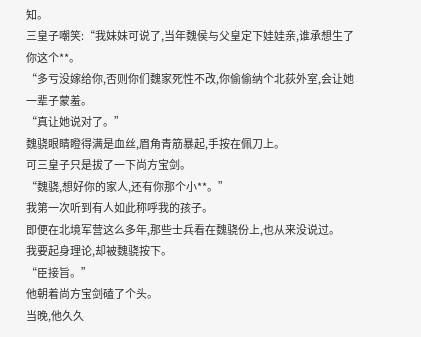知。
三皇子嘲笑:“我妹妹可说了,当年魏侯与父皇定下娃娃亲,谁承想生了你这个**。
“多亏没嫁给你,否则你们魏家死性不改,你偷偷纳个北荻外室,会让她一辈子蒙羞。
“真让她说对了。”
魏骁眼睛瞪得满是血丝,眉角青筋暴起,手按在佩刀上。
可三皇子只是拔了一下尚方宝剑。
“魏骁,想好你的家人,还有你那个小**。”
我第一次听到有人如此称呼我的孩子。
即便在北境军营这么多年,那些士兵看在魏骁份上,也从来没说过。
我要起身理论,却被魏骁按下。
“臣接旨。”
他朝着尚方宝剑磕了个头。
当晚,他久久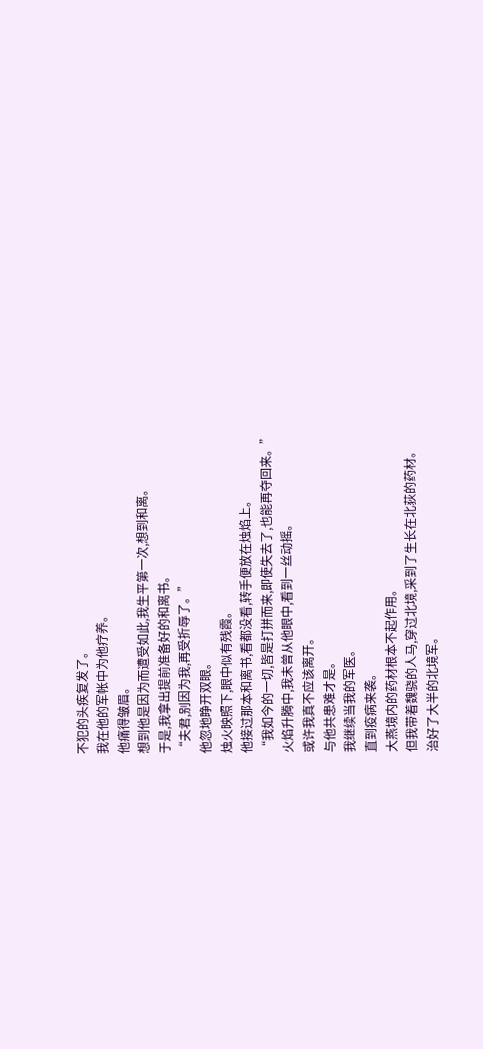不犯的头疾复发了。
我在他的军帐中为他疗养。
他痛得皱眉。
想到他是因为而遭受如此,我生平第一次,想到和离。
于是,我拿出提前准备好的和离书。
“夫君,别因为我,再受折辱了。”
他忽地睁开双眼。
烛火映照下,眼中似有残霞。
他接过那本和离书,看都没看,转手便放在烛焰上。
“我如今的一切,皆是打拼而来,即使失去了,也能再夺回来。”
火焰升腾中,我未曾从他眼中,看到一丝动摇。
或许我真不应该离开。
与他共患难才是。
我继续当我的军医。
直到疫病来袭。
大燕境内的药材根本不起作用。
但我带着魏骁的人马,穿过北境,采到了生长在北荻的药材。
治好了大半的北境军。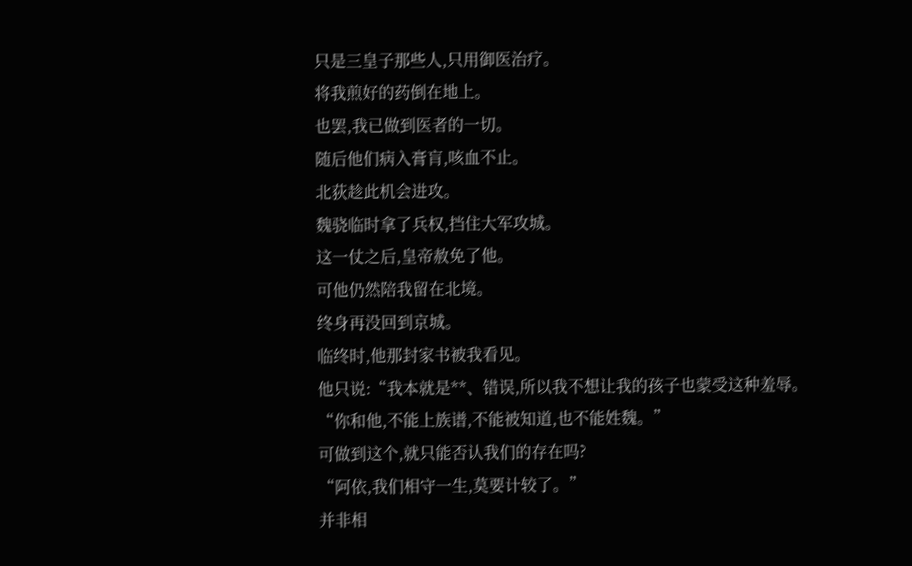只是三皇子那些人,只用御医治疗。
将我煎好的药倒在地上。
也罢,我已做到医者的一切。
随后他们病入膏肓,咳血不止。
北荻趁此机会进攻。
魏骁临时拿了兵权,挡住大军攻城。
这一仗之后,皇帝赦免了他。
可他仍然陪我留在北境。
终身再没回到京城。
临终时,他那封家书被我看见。
他只说:“我本就是**、错误,所以我不想让我的孩子也蒙受这种羞辱。
“你和他,不能上族谱,不能被知道,也不能姓魏。”
可做到这个,就只能否认我们的存在吗?
“阿依,我们相守一生,莫要计较了。”
并非相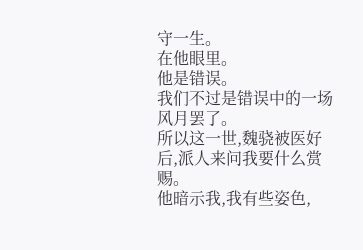守一生。
在他眼里。
他是错误。
我们不过是错误中的一场风月罢了。
所以这一世,魏骁被医好后,派人来问我要什么赏赐。
他暗示我,我有些姿色,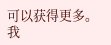可以获得更多。
我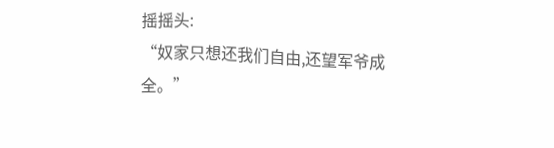摇摇头:
“奴家只想还我们自由,还望军爷成全。”